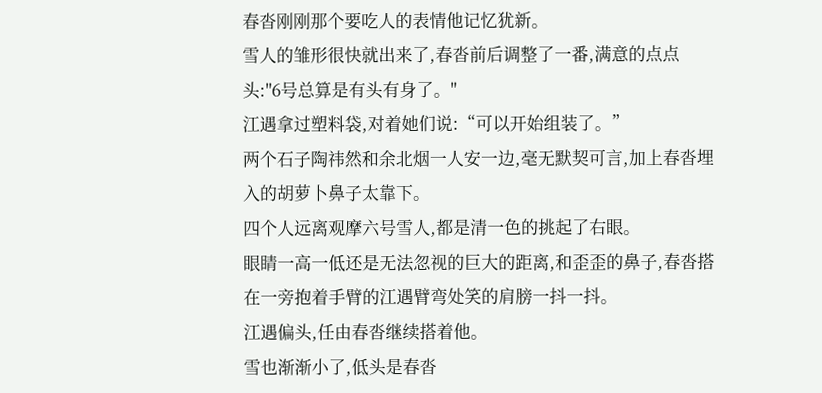春沓刚刚那个要吃人的表情他记忆犹新。
雪人的雏形很快就出来了,春沓前后调整了一番,满意的点点头:"6号总算是有头有身了。"
江遇拿过塑料袋,对着她们说:“可以开始组装了。”
两个石子陶祎然和余北烟一人安一边,毫无默契可言,加上春沓埋入的胡萝卜鼻子太靠下。
四个人远离观摩六号雪人,都是清一色的挑起了右眼。
眼睛一高一低还是无法忽视的巨大的距离,和歪歪的鼻子,春沓搭在一旁抱着手臂的江遇臂弯处笑的肩膀一抖一抖。
江遇偏头,任由春沓继续搭着他。
雪也渐渐小了,低头是春沓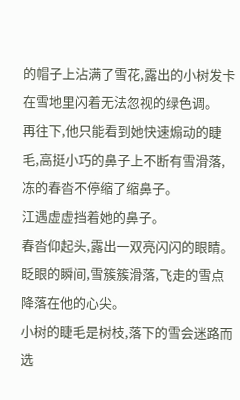的帽子上沾满了雪花,露出的小树发卡在雪地里闪着无法忽视的绿色调。
再往下,他只能看到她快速煽动的睫毛,高挺小巧的鼻子上不断有雪滑落,冻的春沓不停缩了缩鼻子。
江遇虚虚挡着她的鼻子。
春沓仰起头,露出一双亮闪闪的眼睛。
眨眼的瞬间,雪簇簇滑落,飞走的雪点降落在他的心尖。
小树的睫毛是树枝,落下的雪会迷路而选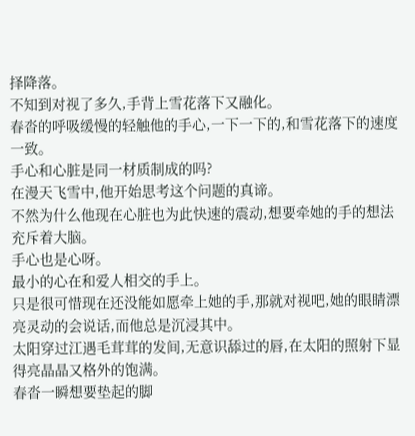择降落。
不知到对视了多久,手背上雪花落下又融化。
春沓的呼吸缓慢的轻触他的手心,一下一下的,和雪花落下的速度一致。
手心和心脏是同一材质制成的吗?
在漫天飞雪中,他开始思考这个问题的真谛。
不然为什么他现在心脏也为此快速的震动,想要牵她的手的想法充斥着大脑。
手心也是心呀。
最小的心在和爱人相交的手上。
只是很可惜现在还没能如愿牵上她的手,那就对视吧,她的眼睛漂亮灵动的会说话,而他总是沉浸其中。
太阳穿过江遇毛茸茸的发间,无意识舔过的唇,在太阳的照射下显得亮晶晶又格外的饱满。
春沓一瞬想要垫起的脚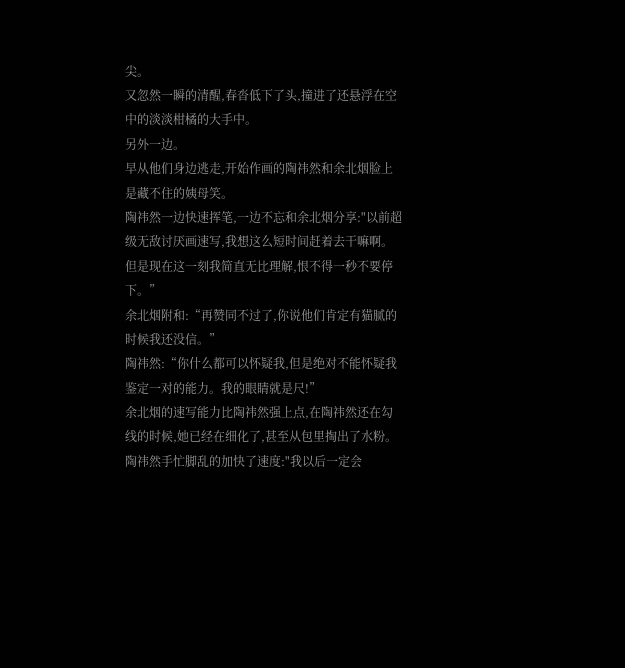尖。
又忽然一瞬的清醒,春沓低下了头,撞进了还悬浮在空中的淡淡柑橘的大手中。
另外一边。
早从他们身边逃走,开始作画的陶祎然和余北烟脸上是藏不住的姨母笑。
陶祎然一边快速挥笔,一边不忘和余北烟分享:"以前超级无敌讨厌画速写,我想这么短时间赶着去干嘛啊。但是现在这一刻我简直无比理解,恨不得一秒不要停下。”
余北烟附和:“再赞同不过了,你说他们肯定有猫腻的时候我还没信。”
陶祎然:“你什么都可以怀疑我,但是绝对不能怀疑我鉴定一对的能力。我的眼睛就是尺!”
余北烟的速写能力比陶祎然强上点,在陶祎然还在勾线的时候,她已经在细化了,甚至从包里掏出了水粉。
陶祎然手忙脚乱的加快了速度:"我以后一定会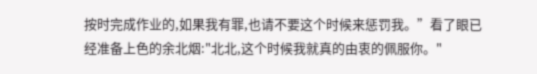按时完成作业的,如果我有罪,也请不要这个时候来惩罚我。”看了眼已经准备上色的余北烟:"北北,这个时候我就真的由衷的佩服你。"